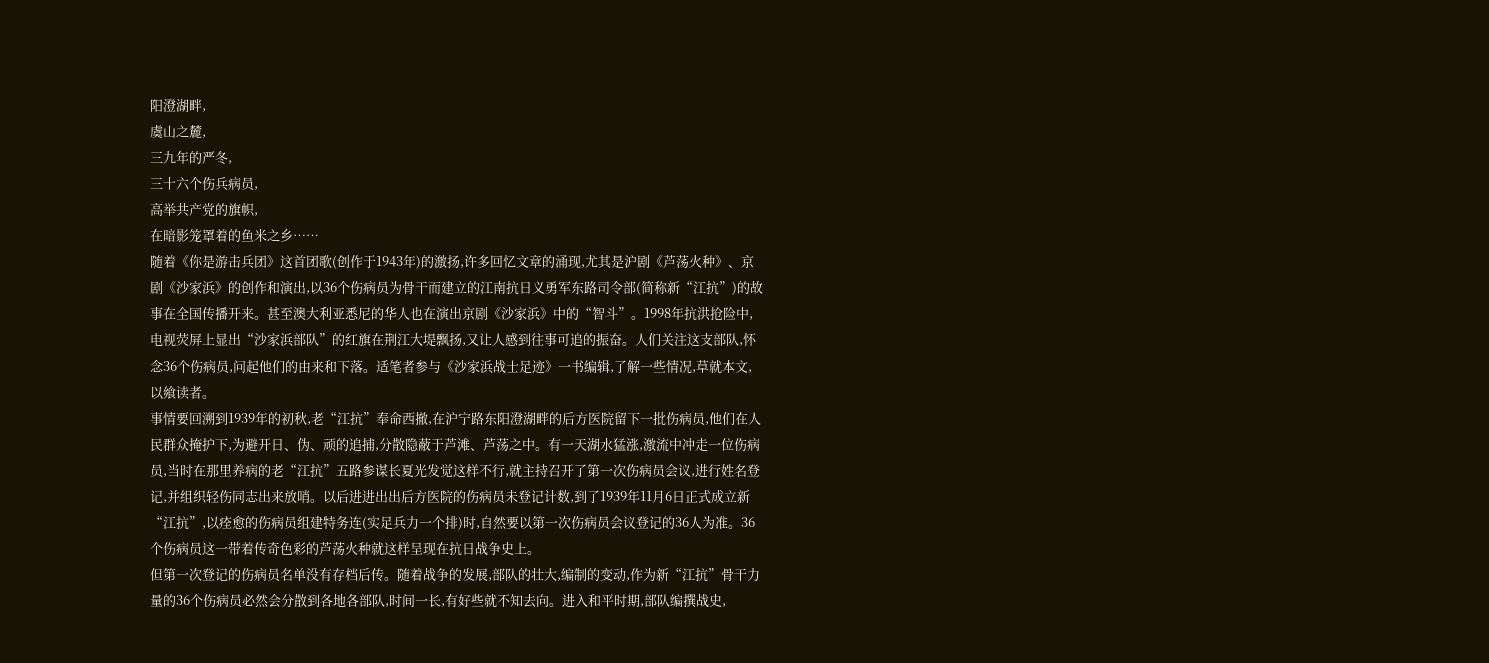阳澄湖畔,
虞山之麓,
三九年的严冬,
三十六个伤兵病员,
高举共产党的旗帜,
在暗影笼罩着的鱼米之乡……
随着《你是游击兵团》这首团歌(创作于1943年)的激扬,许多回忆文章的涌现,尤其是沪剧《芦荡火种》、京剧《沙家浜》的创作和演出,以36个伤病员为骨干而建立的江南抗日义勇军东路司令部(简称新“江抗”)的故事在全国传播开来。甚至澳大利亚悉尼的华人也在演出京剧《沙家浜》中的“智斗”。1998年抗洪抢险中,电视荧屏上显出“沙家浜部队”的红旗在荆江大堤飘扬,又让人感到往事可追的振奋。人们关注这支部队,怀念36个伤病员,问起他们的由来和下落。适笔者参与《沙家浜战士足迹》一书编辑,了解一些情况,草就本文,以飨读者。
事情要回溯到1939年的初秋,老“江抗”奉命西撤,在沪宁路东阳澄湖畔的后方医院留下一批伤病员,他们在人民群众掩护下,为避开日、伪、顽的追捕,分散隐蔽于芦滩、芦荡之中。有一天湖水猛涨,激流中冲走一位伤病员,当时在那里养病的老“江抗”五路参谋长夏光发觉这样不行,就主持召开了第一次伤病员会议,进行姓名登记,并组织轻伤同志出来放哨。以后进进出出后方医院的伤病员未登记计数,到了1939年11月6日正式成立新“江抗”,以痊愈的伤病员组建特务连(实足兵力一个排)时,自然要以第一次伤病员会议登记的36人为准。36个伤病员这一带着传奇色彩的芦荡火种就这样呈现在抗日战争史上。
但第一次登记的伤病员名单没有存档后传。随着战争的发展,部队的壮大,编制的变动,作为新“江抗”骨干力量的36个伤病员必然会分散到各地各部队,时间一长,有好些就不知去向。进入和平时期,部队编撰战史,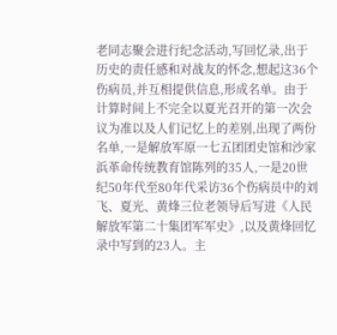老同志聚会进行纪念活动,写回忆录,出于历史的责任感和对战友的怀念,想起这36个伤病员,并互相提供信息,形成名单。由于计算时间上不完全以夏光召开的第一次会议为准以及人们记忆上的差别,出现了两份名单,一是解放军原一七五团团史馆和沙家浜革命传统教育馆陈列的35人,一是20世纪50年代至80年代采访36个伤病员中的刘飞、夏光、黄烽三位老领导后写进《人民解放军第二十集团军军史》,以及黄烽回忆录中写到的23人。主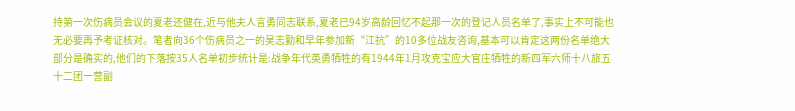持第一次伤病员会议的夏老还健在,近与他夫人言勇同志联系,夏老已94岁高龄回忆不起那一次的登记人员名单了,事实上不可能也无必要再予考证核对。笔者向36个伤病员之一的吴志勤和早年参加新“江抗”的10多位战友咨询,基本可以肯定这两份名单绝大部分是确实的,他们的下落按35人名单初步统计是:战争年代英勇牺牲的有1944年1月攻克宝应大官庄牺牲的新四军六师十八旅五十二团一营副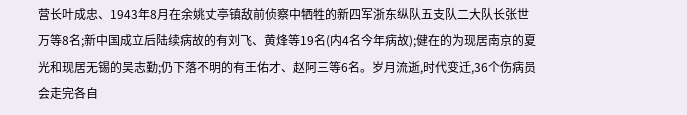营长叶成忠、1943年8月在余姚丈亭镇敌前侦察中牺牲的新四军浙东纵队五支队二大队长张世万等8名;新中国成立后陆续病故的有刘飞、黄烽等19名(内4名今年病故);健在的为现居南京的夏光和现居无锡的吴志勤;仍下落不明的有王佑才、赵阿三等6名。岁月流逝,时代变迁,36个伤病员会走完各自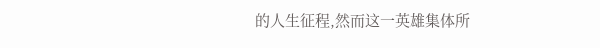的人生征程,然而这一英雄集体所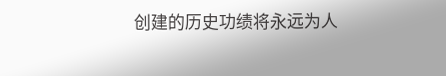创建的历史功绩将永远为人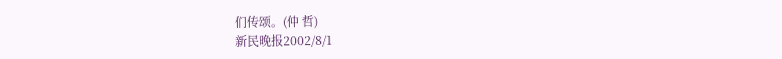们传颂。(仲 哲)
新民晚报2002/8/1